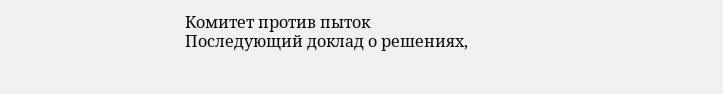Комитет против пыток
Последующий доклад о решениях,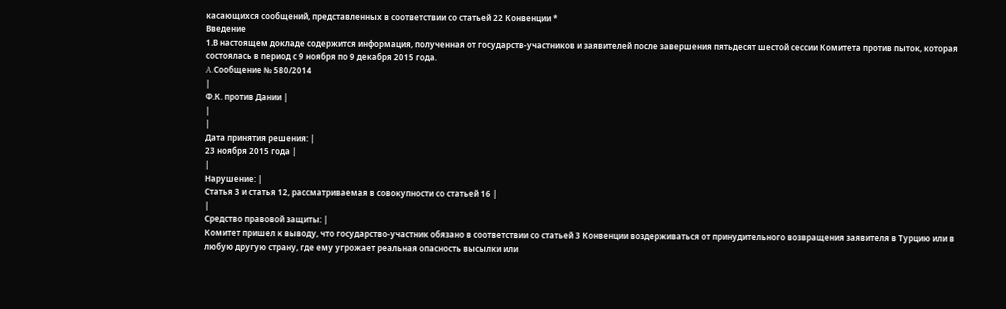касающихся сообщений, представленных в соответствии со статьей 22 Конвенции *
Введение
1.В настоящем докладе содержится информация, полученная от государств-участников и заявителей после завершения пятьдесят шестой сессии Комитета против пыток, которая состоялась в период с 9 ноября по 9 декабря 2015 года.
A.Сообщение № 580/2014
|
Ф.К. против Дании |
|
|
Дата принятия решения: |
23 ноября 2015 года |
|
Нарушение: |
Статья 3 и статья 12, рассматриваемая в совокупности со статьей 16 |
|
Средство правовой защиты: |
Комитет пришел к выводу, что государство-участник обязано в соответствии со статьей 3 Конвенции воздерживаться от принудительного возвращения заявителя в Турцию или в любую другую страну, где ему угрожает реальная опасность высылки или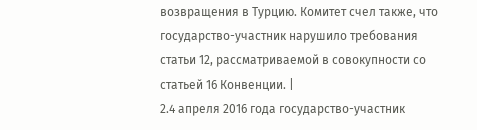возвращения в Турцию. Комитет счел также, что государство-участник нарушило требования статьи 12, рассматриваемой в совокупности со статьей 16 Конвенции. |
2.4 апреля 2016 года государство-участник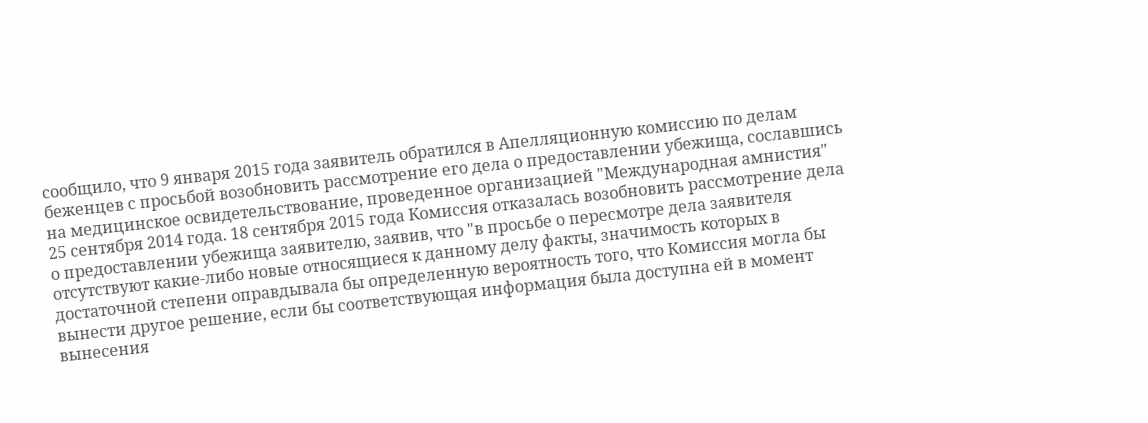сообщило, что 9 января 2015 года заявитель обратился в Апелляционную комиссию по делам беженцев с просьбой возобновить рассмотрение его дела о предоставлении убежища, сославшись на медицинское освидетельствование, проведенное организацией "Международная амнистия" 25 сентября 2014 года. 18 сентября 2015 года Комиссия отказалась возобновить рассмотрение дела о предоставлении убежища заявителю, заявив, что "в просьбе о пересмотре дела заявителя отсутствуют какие-либо новые относящиеся к данному делу факты, значимость которых в достаточной степени оправдывала бы определенную вероятность того, что Комиссия могла бы вынести другое решение, если бы соответствующая информация была доступна ей в момент вынесения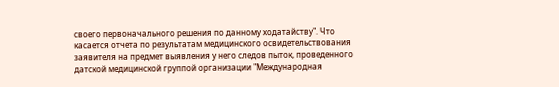своего первоначального решения по данному ходатайству". Что касается отчета по результатам медицинского освидетельствования заявителя на предмет выявления у него следов пыток, проведенного датской медицинской группой организации "Международная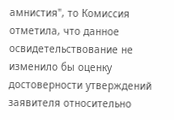амнистия", то Комиссия отметила, что данное освидетельствование не изменило бы оценку достоверности утверждений заявителя относительно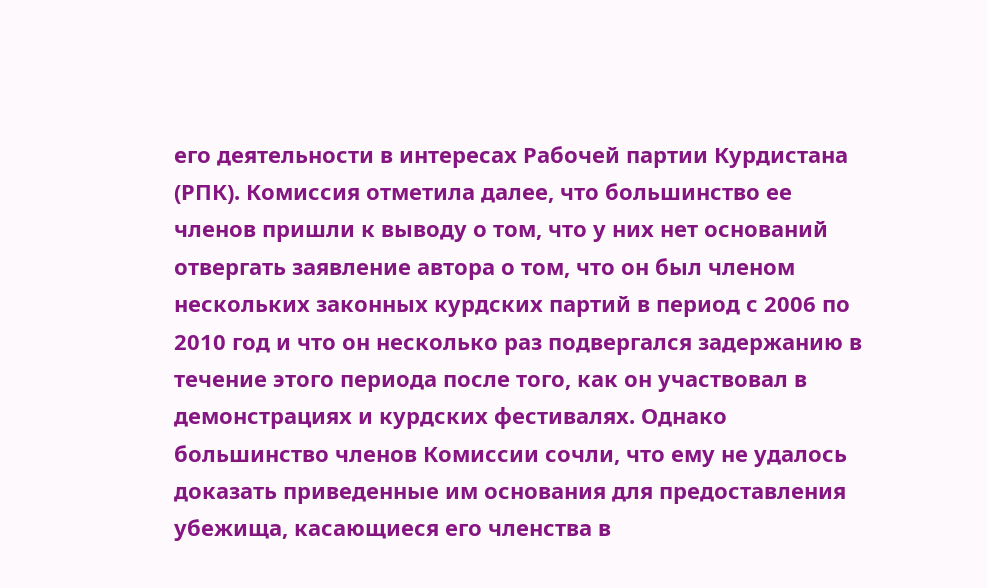его деятельности в интересах Рабочей партии Курдистана (РПК). Комиссия отметила далее, что большинство ее членов пришли к выводу о том, что у них нет оснований отвергать заявление автора о том, что он был членом нескольких законных курдских партий в период с 2006 по 2010 год и что он несколько раз подвергался задержанию в течение этого периода после того, как он участвовал в демонстрациях и курдских фестивалях. Однако большинство членов Комиссии сочли, что ему не удалось доказать приведенные им основания для предоставления убежища, касающиеся его членства в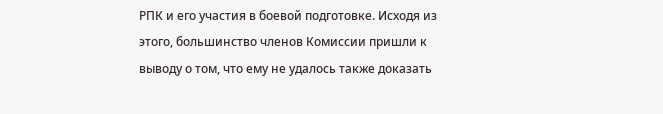РПК и его участия в боевой подготовке. Исходя из этого, большинство членов Комиссии пришли к выводу о том, что ему не удалось также доказать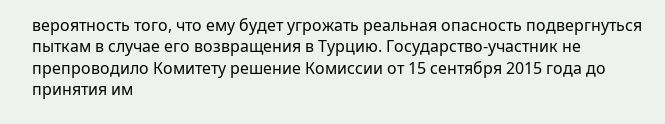вероятность того, что ему будет угрожать реальная опасность подвергнуться пыткам в случае его возвращения в Турцию. Государство-участник не препроводило Комитету решение Комиссии от 15 сентября 2015 года до принятия им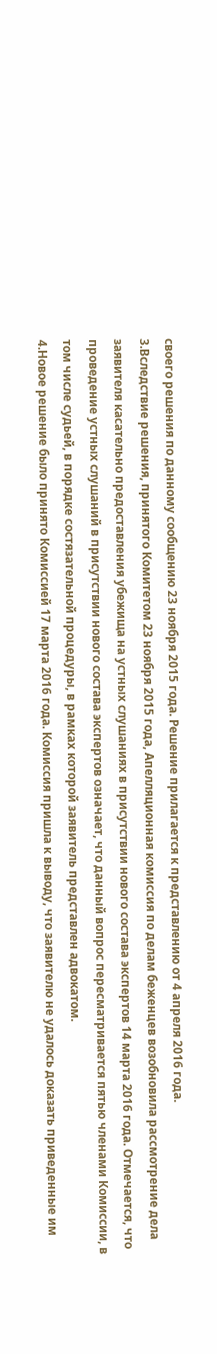своего решения по данному сообщению 23 ноября 2015 года. Решение прилагается к представлению от 4 апреля 2016 года.
3.Вследствие решения, принятого Комитетом 23 ноября 2015 года, Апелляционная комиссия по делам беженцев возобновила рассмотрение дела заявителя касательно предоставления убежища на устных слушаниях в присутствии нового состава экспертов 14 марта 2016 года. Отмечается, что проведение устных слушаний в присутствии нового состава экспертов означает, что данный вопрос пересматривается пятью членами Комиссии, в том числе судьей, в порядке состязательной процедуры, в рамках которой заявитель представлен адвокатом.
4.Новое решение было принято Комиссией 17 марта 2016 года. Комиссия пришла к выводу, что заявителю не удалось доказать приведенные им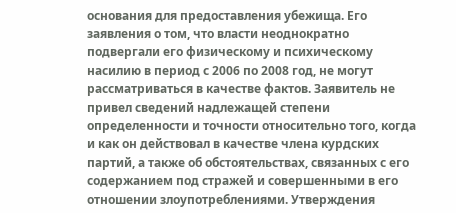основания для предоставления убежища. Его заявления о том, что власти неоднократно подвергали его физическому и психическому насилию в период с 2006 по 2008 год, не могут рассматриваться в качестве фактов. Заявитель не привел сведений надлежащей степени определенности и точности относительно того, когда и как он действовал в качестве члена курдских партий, а также об обстоятельствах, связанных с его содержанием под стражей и совершенными в его отношении злоупотреблениями. Утверждения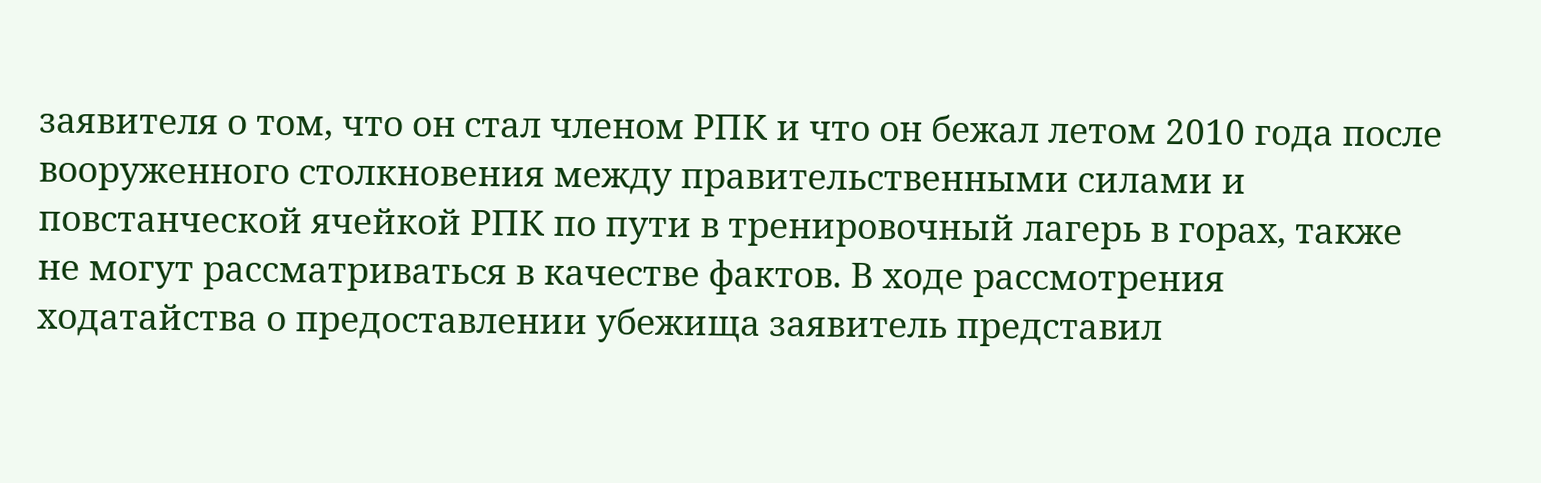заявителя о том, что он стал членом РПК и что он бежал летом 2010 года после вооруженного столкновения между правительственными силами и повстанческой ячейкой РПК по пути в тренировочный лагерь в горах, также не могут рассматриваться в качестве фактов. В ходе рассмотрения ходатайства о предоставлении убежища заявитель представил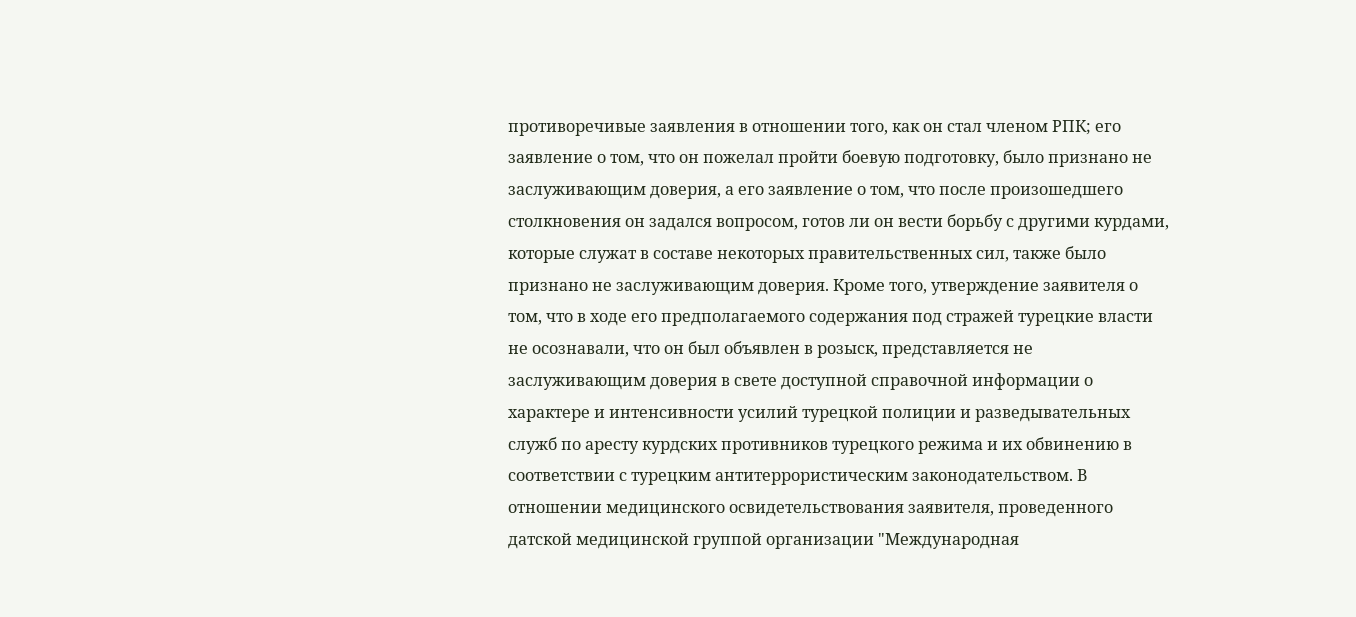противоречивые заявления в отношении того, как он стал членом РПК; его заявление о том, что он пожелал пройти боевую подготовку, было признано не заслуживающим доверия, а его заявление о том, что после произошедшего столкновения он задался вопросом, готов ли он вести борьбу с другими курдами, которые служат в составе некоторых правительственных сил, также было признано не заслуживающим доверия. Кроме того, утверждение заявителя о том, что в ходе его предполагаемого содержания под стражей турецкие власти не осознавали, что он был объявлен в розыск, представляется не заслуживающим доверия в свете доступной справочной информации о характере и интенсивности усилий турецкой полиции и разведывательных служб по аресту курдских противников турецкого режима и их обвинению в соответствии с турецким антитеррористическим законодательством. В отношении медицинского освидетельствования заявителя, проведенного датской медицинской группой организации "Международная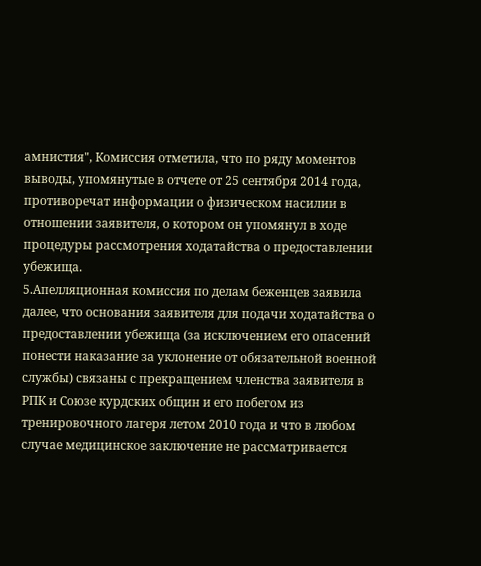амнистия", Комиссия отметила, что по ряду моментов выводы, упомянутые в отчете от 25 сентября 2014 года, противоречат информации о физическом насилии в отношении заявителя, о котором он упомянул в ходе процедуры рассмотрения ходатайства о предоставлении убежища.
5.Апелляционная комиссия по делам беженцев заявила далее, что основания заявителя для подачи ходатайства о предоставлении убежища (за исключением его опасений понести наказание за уклонение от обязательной военной службы) связаны с прекращением членства заявителя в РПК и Союзе курдских общин и его побегом из тренировочного лагеря летом 2010 года и что в любом случае медицинское заключение не рассматривается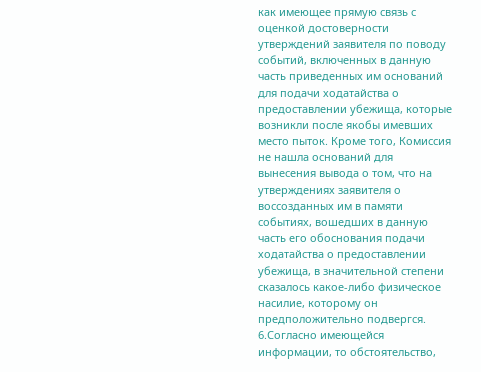как имеющее прямую связь с оценкой достоверности утверждений заявителя по поводу событий, включенных в данную часть приведенных им оснований для подачи ходатайства о предоставлении убежища, которые возникли после якобы имевших место пыток. Кроме того, Комиссия не нашла оснований для вынесения вывода о том, что на утверждениях заявителя о воссозданных им в памяти событиях, вошедших в данную часть его обоснования подачи ходатайства о предоставлении убежища, в значительной степени сказалось какое-либо физическое насилие, которому он предположительно подвергся.
6.Согласно имеющейся информации, то обстоятельство,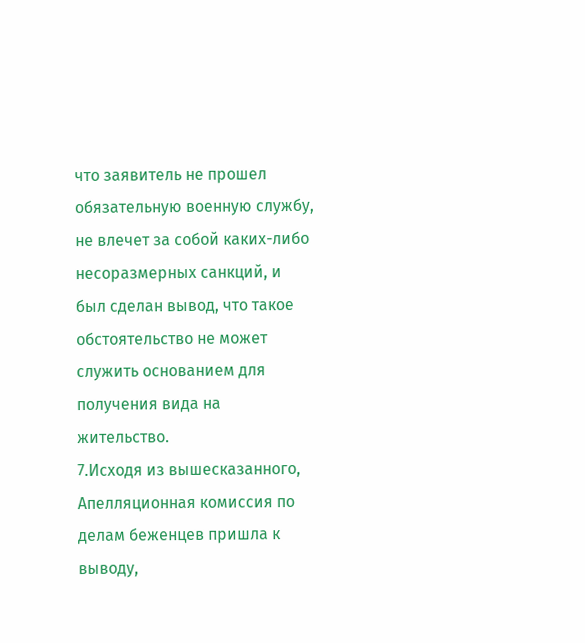что заявитель не прошел обязательную военную службу, не влечет за собой каких-либо несоразмерных санкций, и был сделан вывод, что такое обстоятельство не может служить основанием для получения вида на жительство.
7.Исходя из вышесказанного, Апелляционная комиссия по делам беженцев пришла к выводу,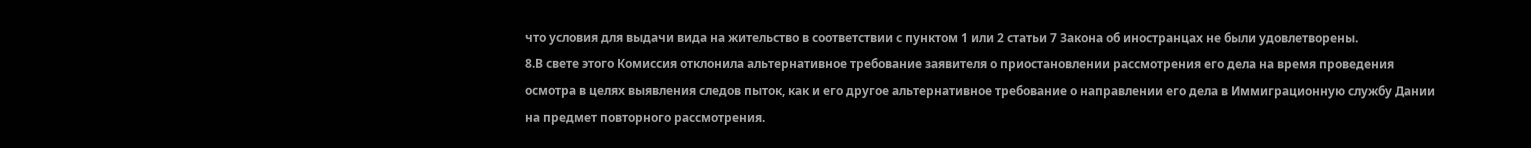что условия для выдачи вида на жительство в соответствии с пунктом 1 или 2 статьи 7 Закона об иностранцах не были удовлетворены.
8.В свете этого Комиссия отклонила альтернативное требование заявителя о приостановлении рассмотрения его дела на время проведения осмотра в целях выявления следов пыток, как и его другое альтернативное требование о направлении его дела в Иммиграционную службу Дании на предмет повторного рассмотрения.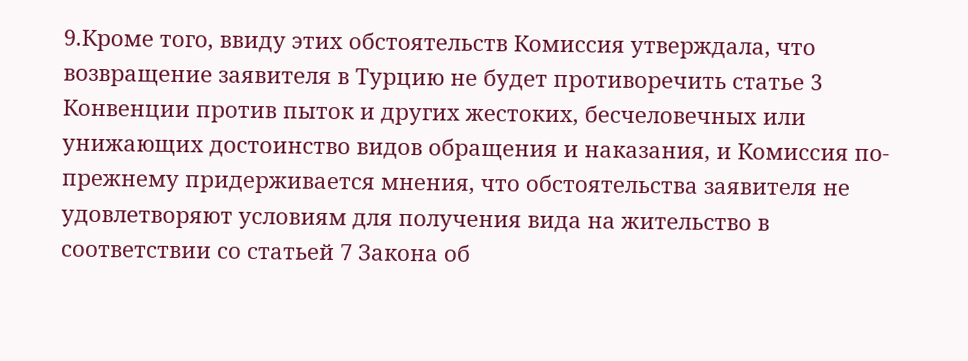9.Кроме того, ввиду этих обстоятельств Комиссия утверждала, что возвращение заявителя в Турцию не будет противоречить статье 3 Конвенции против пыток и других жестоких, бесчеловечных или унижающих достоинство видов обращения и наказания, и Комиссия по-прежнему придерживается мнения, что обстоятельства заявителя не удовлетворяют условиям для получения вида на жительство в соответствии со статьей 7 Закона об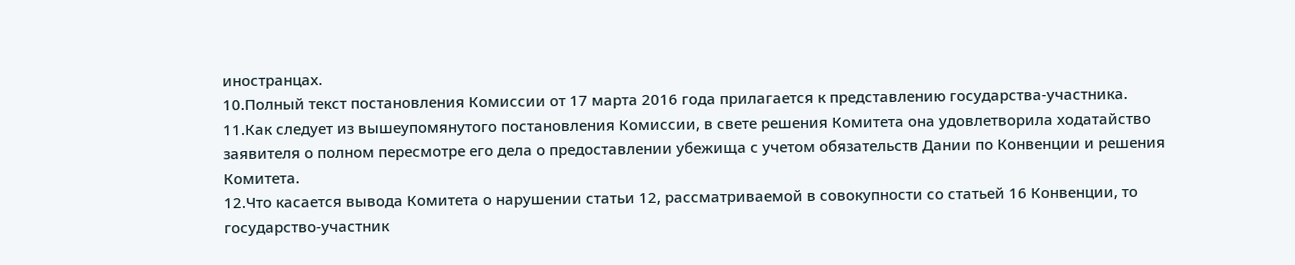иностранцах.
10.Полный текст постановления Комиссии от 17 марта 2016 года прилагается к представлению государства-участника.
11.Как следует из вышеупомянутого постановления Комиссии, в свете решения Комитета она удовлетворила ходатайство заявителя о полном пересмотре его дела о предоставлении убежища с учетом обязательств Дании по Конвенции и решения Комитета.
12.Что касается вывода Комитета о нарушении статьи 12, рассматриваемой в совокупности со статьей 16 Конвенции, то государство-участник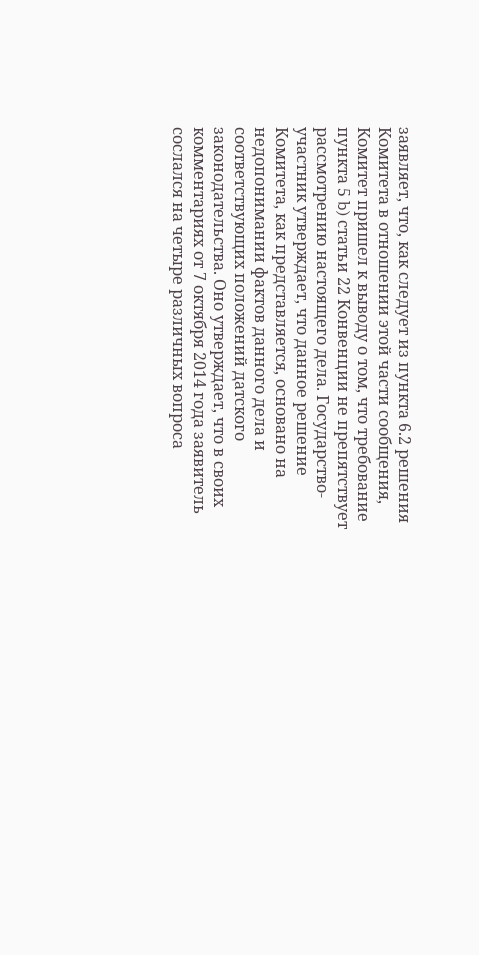заявляет, что, как следует из пункта 6.2 решения Комитета в отношении этой части сообщения, Комитет пришел к выводу о том, что требование пункта 5 b) статьи 22 Конвенции не препятствует рассмотрению настоящего дела. Государство-участник утверждает, что данное решение Комитета, как представляется, основано на недопонимании фактов данного дела и соответствующих положений датского законодательства. Оно утверждает, что в своих комментариях от 7 октября 2014 года заявитель сослался на четыре различных вопроса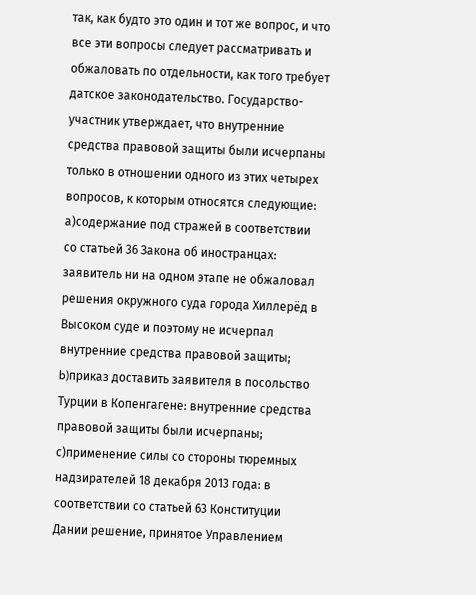так, как будто это один и тот же вопрос, и что все эти вопросы следует рассматривать и обжаловать по отдельности, как того требует датское законодательство. Государство-участник утверждает, что внутренние средства правовой защиты были исчерпаны только в отношении одного из этих четырех вопросов, к которым относятся следующие:
а)содержание под стражей в соответствии со статьей 36 Закона об иностранцах: заявитель ни на одном этапе не обжаловал решения окружного суда города Хиллерёд в Высоком суде и поэтому не исчерпал внутренние средства правовой защиты;
b)приказ доставить заявителя в посольство Турции в Копенгагене: внутренние средства правовой защиты были исчерпаны;
с)применение силы со стороны тюремных надзирателей 18 декабря 2013 года: в соответствии со статьей 63 Конституции Дании решение, принятое Управлением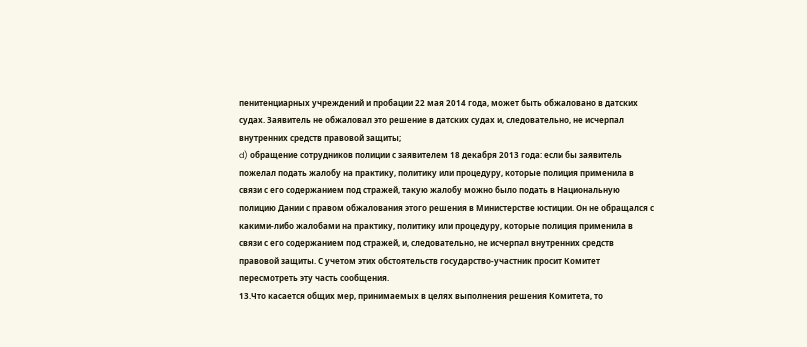пенитенциарных учреждений и пробации 22 мая 2014 года, может быть обжаловано в датских судах. Заявитель не обжаловал это решение в датских судах и, следовательно, не исчерпал внутренних средств правовой защиты;
d) обращение сотрудников полиции с заявителем 18 декабря 2013 года: если бы заявитель пожелал подать жалобу на практику, политику или процедуру, которые полиция применила в связи с его содержанием под стражей, такую жалобу можно было подать в Национальную полицию Дании с правом обжалования этого решения в Министерстве юстиции. Он не обращался с какими-либо жалобами на практику, политику или процедуру, которые полиция применила в связи с его содержанием под стражей, и, следовательно, не исчерпал внутренних средств правовой защиты. С учетом этих обстоятельств государство-участник просит Комитет пересмотреть эту часть сообщения.
13.Что касается общих мер, принимаемых в целях выполнения решения Комитета, то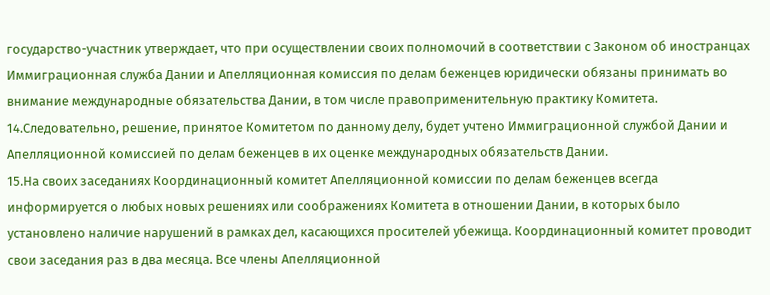государство-участник утверждает, что при осуществлении своих полномочий в соответствии с Законом об иностранцах Иммиграционная служба Дании и Апелляционная комиссия по делам беженцев юридически обязаны принимать во внимание международные обязательства Дании, в том числе правоприменительную практику Комитета.
14.Следовательно, решение, принятое Комитетом по данному делу, будет учтено Иммиграционной службой Дании и Апелляционной комиссией по делам беженцев в их оценке международных обязательств Дании.
15.На своих заседаниях Координационный комитет Апелляционной комиссии по делам беженцев всегда информируется о любых новых решениях или соображениях Комитета в отношении Дании, в которых было установлено наличие нарушений в рамках дел, касающихся просителей убежища. Координационный комитет проводит свои заседания раз в два месяца. Все члены Апелляционной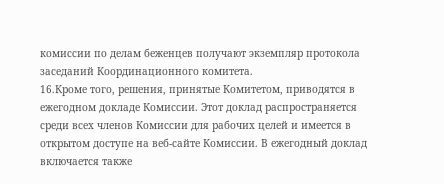комиссии по делам беженцев получают экземпляр протокола заседаний Координационного комитета.
16.Кроме того, решения, принятые Комитетом, приводятся в ежегодном докладе Комиссии. Этот доклад распространяется среди всех членов Комиссии для рабочих целей и имеется в открытом доступе на веб-сайте Комиссии. В ежегодный доклад включается также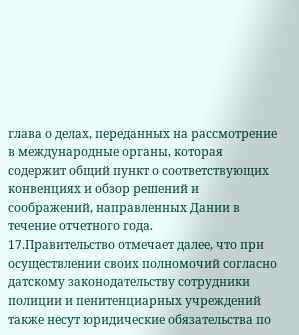глава о делах, переданных на рассмотрение в международные органы, которая содержит общий пункт о соответствующих конвенциях и обзор решений и соображений, направленных Дании в течение отчетного года.
17.Правительство отмечает далее, что при осуществлении своих полномочий согласно датскому законодательству сотрудники полиции и пенитенциарных учреждений также несут юридические обязательства по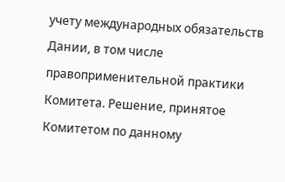учету международных обязательств Дании, в том числе правоприменительной практики Комитета. Решение, принятое Комитетом по данному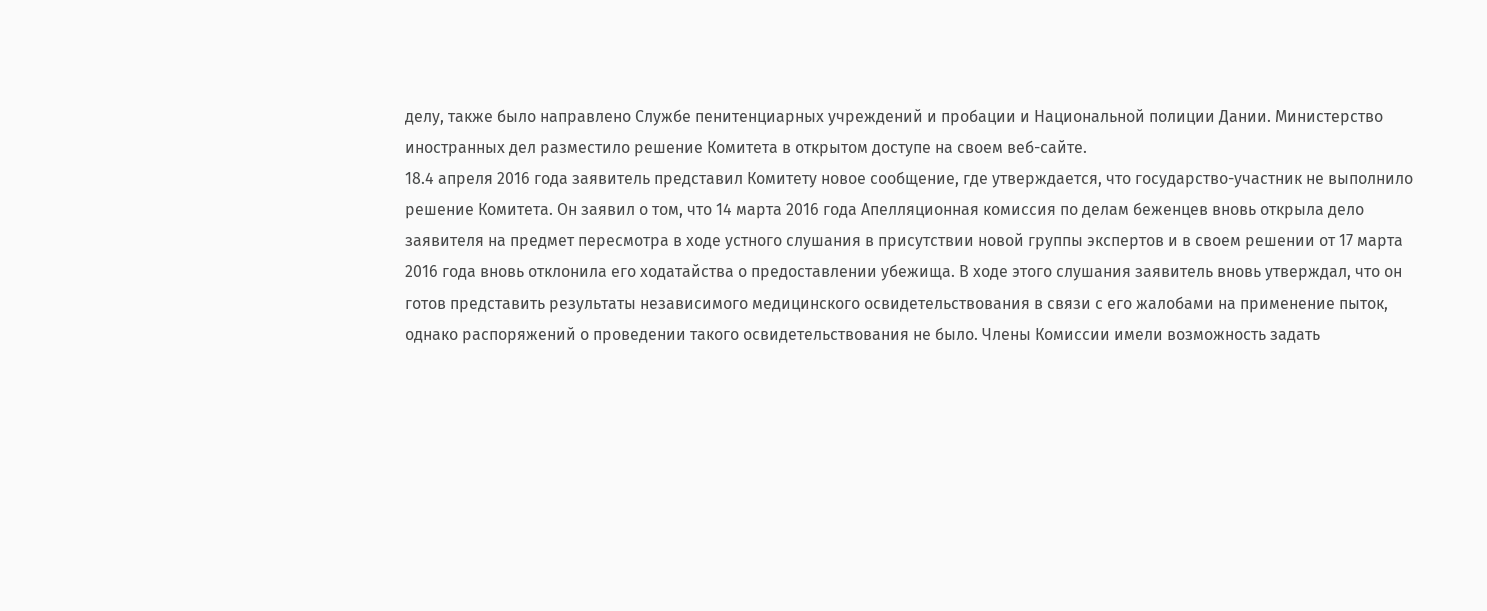делу, также было направлено Службе пенитенциарных учреждений и пробации и Национальной полиции Дании. Министерство иностранных дел разместило решение Комитета в открытом доступе на своем веб-сайте.
18.4 апреля 2016 года заявитель представил Комитету новое сообщение, где утверждается, что государство-участник не выполнило решение Комитета. Он заявил о том, что 14 марта 2016 года Апелляционная комиссия по делам беженцев вновь открыла дело заявителя на предмет пересмотра в ходе устного слушания в присутствии новой группы экспертов и в своем решении от 17 марта 2016 года вновь отклонила его ходатайства о предоставлении убежища. В ходе этого слушания заявитель вновь утверждал, что он готов представить результаты независимого медицинского освидетельствования в связи с его жалобами на применение пыток, однако распоряжений о проведении такого освидетельствования не было. Члены Комиссии имели возможность задать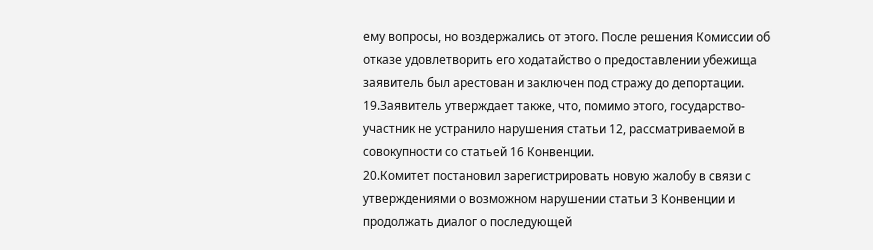ему вопросы, но воздержались от этого. После решения Комиссии об отказе удовлетворить его ходатайство о предоставлении убежища заявитель был арестован и заключен под стражу до депортации.
19.Заявитель утверждает также, что, помимо этого, государство-участник не устранило нарушения статьи 12, рассматриваемой в совокупности со статьей 16 Конвенции.
20.Комитет постановил зарегистрировать новую жалобу в связи с утверждениями о возможном нарушении статьи 3 Конвенции и продолжать диалог о последующей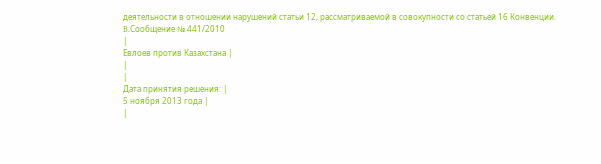деятельности в отношении нарушений статьи 12, рассматриваемой в совокупности со статьей 16 Конвенции.
B.Сообщение № 441/2010
|
Евлоев против Казахстана |
|
|
Дата принятия решения: |
5 ноября 2013 года |
|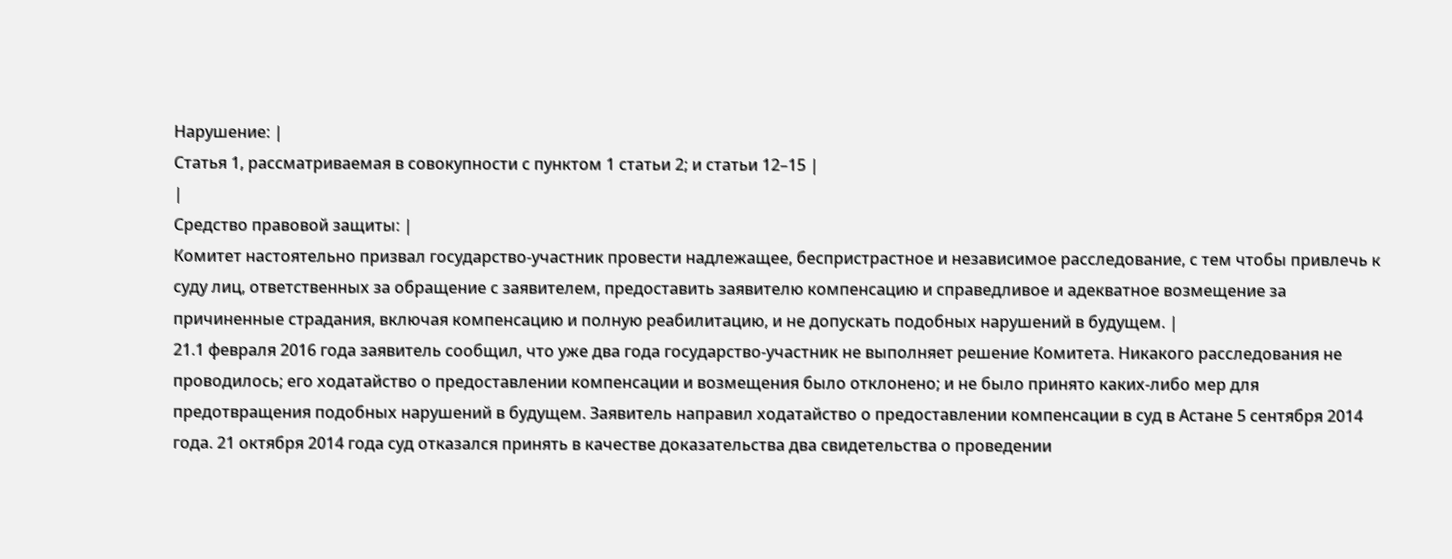Нарушение: |
Статья 1, рассматриваемая в совокупности с пунктом 1 статьи 2; и статьи 12–15 |
|
Средство правовой защиты: |
Комитет настоятельно призвал государство-участник провести надлежащее, беспристрастное и независимое расследование, с тем чтобы привлечь к суду лиц, ответственных за обращение с заявителем, предоставить заявителю компенсацию и справедливое и адекватное возмещение за причиненные страдания, включая компенсацию и полную реабилитацию, и не допускать подобных нарушений в будущем. |
21.1 февраля 2016 года заявитель сообщил, что уже два года государство-участник не выполняет решение Комитета. Никакого расследования не проводилось; его ходатайство о предоставлении компенсации и возмещения было отклонено; и не было принято каких-либо мер для предотвращения подобных нарушений в будущем. Заявитель направил ходатайство о предоставлении компенсации в суд в Астане 5 сентября 2014 года. 21 октября 2014 года суд отказался принять в качестве доказательства два свидетельства о проведении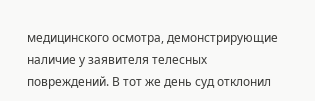медицинского осмотра, демонстрирующие наличие у заявителя телесных повреждений. В тот же день суд отклонил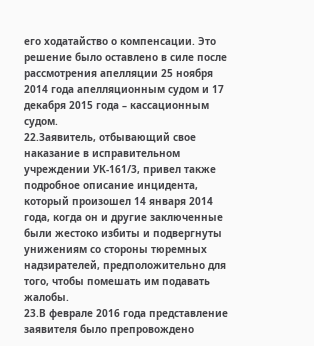его ходатайство о компенсации. Это решение было оставлено в силе после рассмотрения апелляции 25 ноября 2014 года апелляционным судом и 17 декабря 2015 года – кассационным судом.
22.Заявитель, отбывающий свое наказание в исправительном учреждении УК-161/3, привел также подробное описание инцидента, который произошел 14 января 2014 года, когда он и другие заключенные были жестоко избиты и подвергнуты унижениям со стороны тюремных надзирателей, предположительно для того, чтобы помешать им подавать жалобы.
23.В феврале 2016 года представление заявителя было препровождено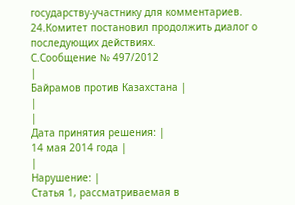государству-участнику для комментариев.
24.Комитет постановил продолжить диалог о последующих действиях.
С.Сообщение № 497/2012
|
Байрамов против Казахстана |
|
|
Дата принятия решения: |
14 мая 2014 года |
|
Нарушение: |
Статья 1, рассматриваемая в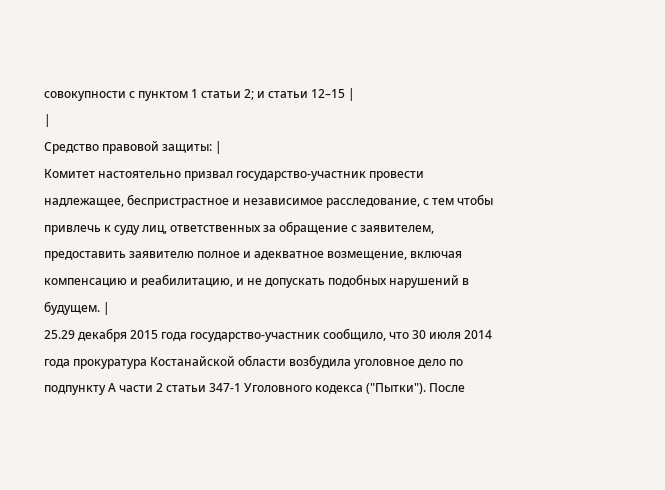совокупности с пунктом 1 статьи 2; и статьи 12–15 |
|
Средство правовой защиты: |
Комитет настоятельно призвал государство-участник провести надлежащее, беспристрастное и независимое расследование, с тем чтобы привлечь к суду лиц, ответственных за обращение с заявителем, предоставить заявителю полное и адекватное возмещение, включая компенсацию и реабилитацию, и не допускать подобных нарушений в будущем. |
25.29 декабря 2015 года государство-участник сообщило, что 30 июля 2014 года прокуратура Костанайской области возбудила уголовное дело по подпункту А части 2 статьи 347-1 Уголовного кодекса ("Пытки"). После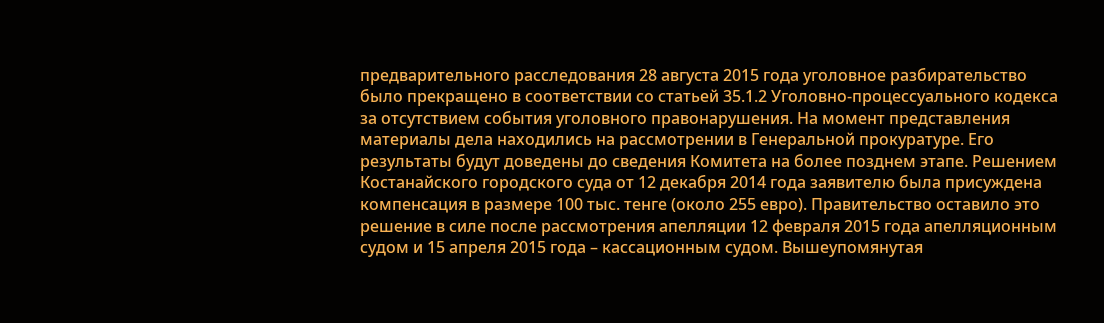предварительного расследования 28 августа 2015 года уголовное разбирательство было прекращено в соответствии со статьей 35.1.2 Уголовно-процессуального кодекса за отсутствием события уголовного правонарушения. На момент представления материалы дела находились на рассмотрении в Генеральной прокуратуре. Его результаты будут доведены до сведения Комитета на более позднем этапе. Решением Костанайского городского суда от 12 декабря 2014 года заявителю была присуждена компенсация в размере 100 тыс. тенге (около 255 евро). Правительство оставило это решение в силе после рассмотрения апелляции 12 февраля 2015 года апелляционным судом и 15 апреля 2015 года – кассационным судом. Вышеупомянутая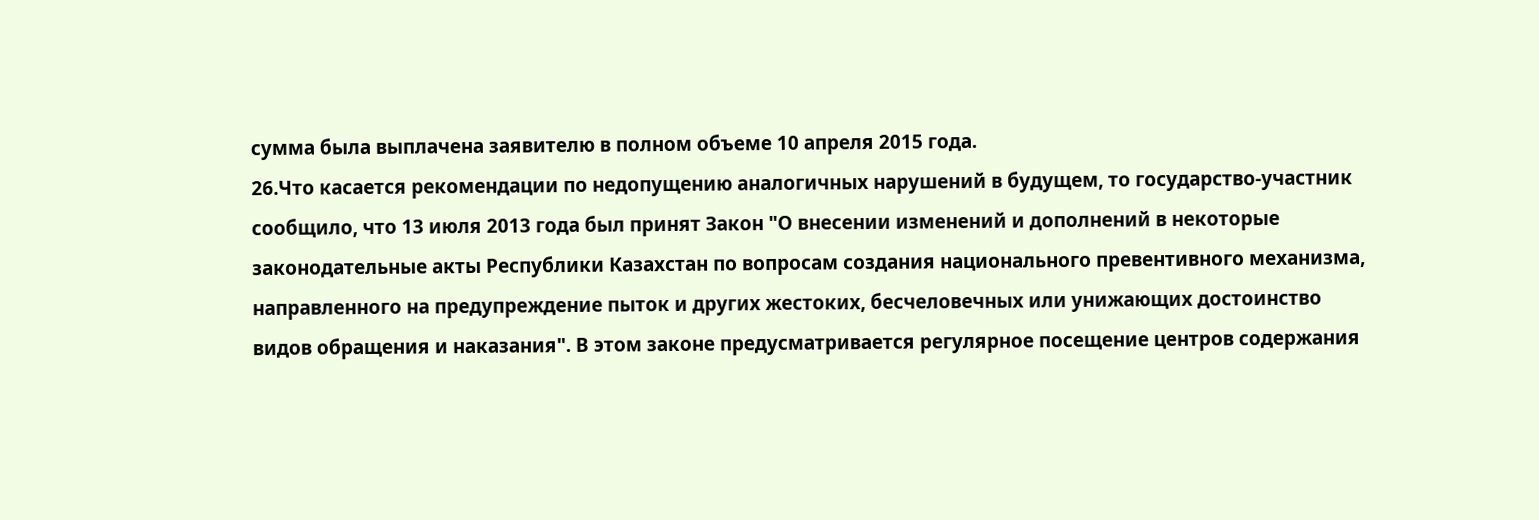сумма была выплачена заявителю в полном объеме 10 апреля 2015 года.
26.Что касается рекомендации по недопущению аналогичных нарушений в будущем, то государство-участник сообщило, что 13 июля 2013 года был принят Закон "О внесении изменений и дополнений в некоторые законодательные акты Республики Казахстан по вопросам создания национального превентивного механизма, направленного на предупреждение пыток и других жестоких, бесчеловечных или унижающих достоинство видов обращения и наказания". В этом законе предусматривается регулярное посещение центров содержания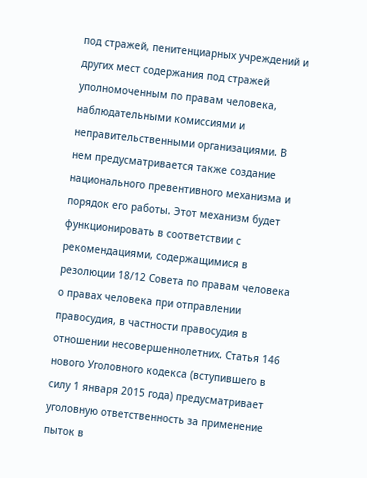под стражей, пенитенциарных учреждений и других мест содержания под стражей уполномоченным по правам человека, наблюдательными комиссиями и неправительственными организациями. В нем предусматривается также создание национального превентивного механизма и порядок его работы. Этот механизм будет функционировать в соответствии с рекомендациями, содержащимися в резолюции 18/12 Совета по правам человека о правах человека при отправлении правосудия, в частности правосудия в отношении несовершеннолетних. Статья 146 нового Уголовного кодекса (вступившего в силу 1 января 2015 года) предусматривает уголовную ответственность за применение пыток в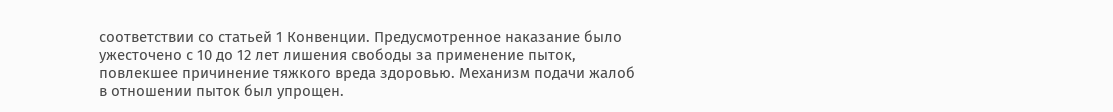соответствии со статьей 1 Конвенции. Предусмотренное наказание было ужесточено с 10 до 12 лет лишения свободы за применение пыток, повлекшее причинение тяжкого вреда здоровью. Механизм подачи жалоб в отношении пыток был упрощен.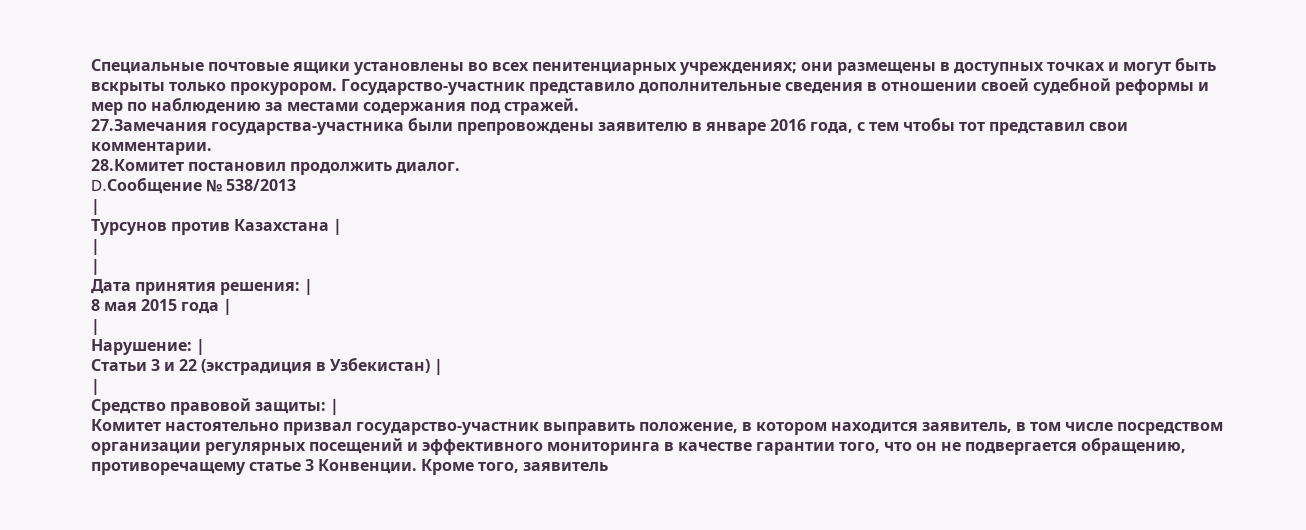Специальные почтовые ящики установлены во всех пенитенциарных учреждениях; они размещены в доступных точках и могут быть вскрыты только прокурором. Государство-участник представило дополнительные сведения в отношении своей судебной реформы и мер по наблюдению за местами содержания под стражей.
27.Замечания государства-участника были препровождены заявителю в январе 2016 года, с тем чтобы тот представил свои комментарии.
28.Комитет постановил продолжить диалог.
D.Сообщение № 538/2013
|
Турсунов против Казахстана |
|
|
Дата принятия решения: |
8 мая 2015 года |
|
Нарушение: |
Статьи 3 и 22 (экстрадиция в Узбекистан) |
|
Средство правовой защиты: |
Комитет настоятельно призвал государство-участник выправить положение, в котором находится заявитель, в том числе посредством организации регулярных посещений и эффективного мониторинга в качестве гарантии того, что он не подвергается обращению, противоречащему статье 3 Конвенции. Кроме того, заявитель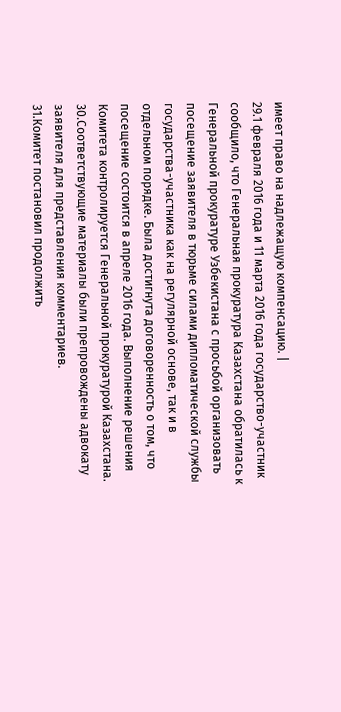имеет право на надлежащую компенсацию. |
29.1 февраля 2016 года и 11 марта 2016 года государство-участник сообщило, что Генеральная прокуратура Казахстана обратилась к Генеральной прокуратуре Узбекистана с просьбой организовать посещение заявителя в тюрьме силами дипломатической службы государства-участника как на регулярной основе, так и в отдельном порядке. Была достигнута договоренность о том, что посещение состоится в апреле 2016 года. Выполнение решения Комитета контролируется Генеральной прокуратурой Казахстана.
30.Соответствующие материалы были препровождены адвокату заявителя для представления комментариев.
31.Комитет постановил продолжить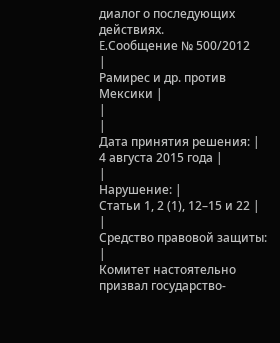диалог о последующих действиях.
E.Сообщение № 500/2012
|
Рамирес и др. против Мексики |
|
|
Дата принятия решения: |
4 августа 2015 года |
|
Нарушение: |
Статьи 1, 2 (1), 12–15 и 22 |
|
Средство правовой защиты: |
Комитет настоятельно призвал государство-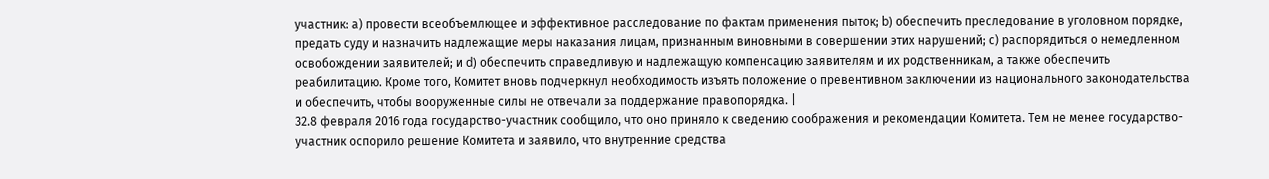участник: а) провести всеобъемлющее и эффективное расследование по фактам применения пыток; b) обеспечить преследование в уголовном порядке, предать суду и назначить надлежащие меры наказания лицам, признанным виновными в совершении этих нарушений; с) распорядиться о немедленном освобождении заявителей; и d) обеспечить справедливую и надлежащую компенсацию заявителям и их родственникам, а также обеспечить реабилитацию. Кроме того, Комитет вновь подчеркнул необходимость изъять положение о превентивном заключении из национального законодательства и обеспечить, чтобы вооруженные силы не отвечали за поддержание правопорядка. |
32.8 февраля 2016 года государство-участник сообщило, что оно приняло к сведению соображения и рекомендации Комитета. Тем не менее государство-участник оспорило решение Комитета и заявило, что внутренние средства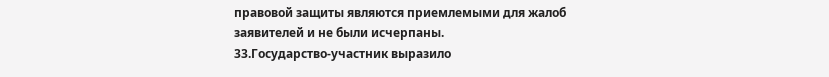правовой защиты являются приемлемыми для жалоб заявителей и не были исчерпаны.
33.Государство-участник выразило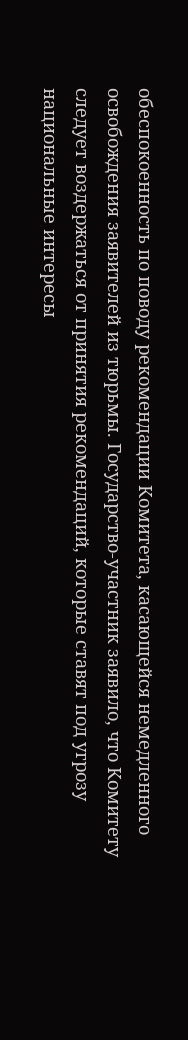обеспокоенность по поводу рекомендации Комитета, касающейся немедленного освобождения заявителей из тюрьмы. Государство-участник заявило, что Комитету следует воздержаться от принятия рекомендаций, которые ставят под угрозу национальные интересы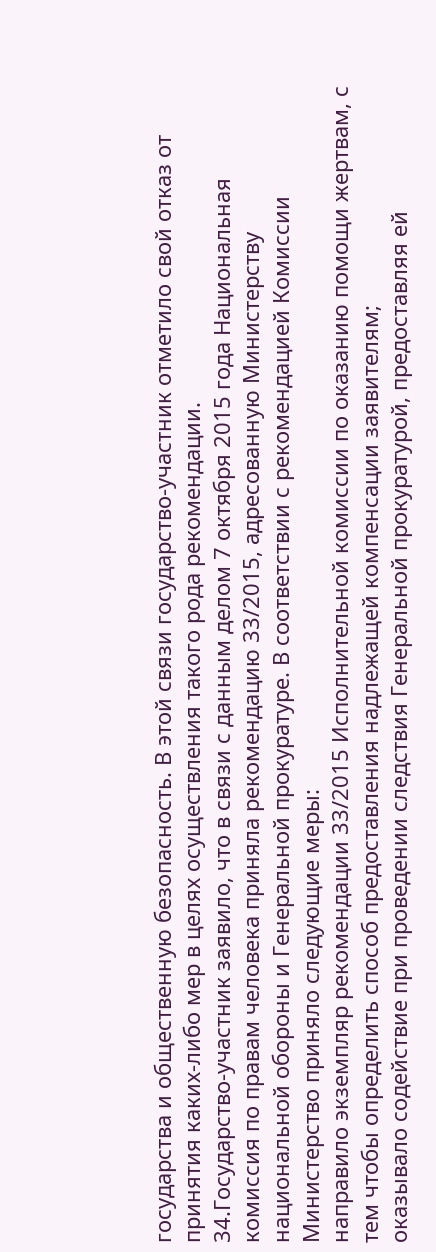государства и общественную безопасность. В этой связи государство-участник отметило свой отказ от принятия каких-либо мер в целях осуществления такого рода рекомендации.
34.Государство-участник заявило, что в связи с данным делом 7 октября 2015 года Национальная комиссия по правам человека приняла рекомендацию 33/2015, адресованную Министерству национальной обороны и Генеральной прокуратуре. В соответствии с рекомендацией Комиссии Министерство приняло следующие меры:
направило экземпляр рекомендации 33/2015 Исполнительной комиссии по оказанию помощи жертвам, с тем чтобы определить способ предоставления надлежащей компенсации заявителям;
оказывало содействие при проведении следствия Генеральной прокуратурой, предоставляя ей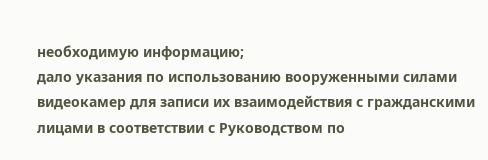необходимую информацию;
дало указания по использованию вооруженными силами видеокамер для записи их взаимодействия с гражданскими лицами в соответствии с Руководством по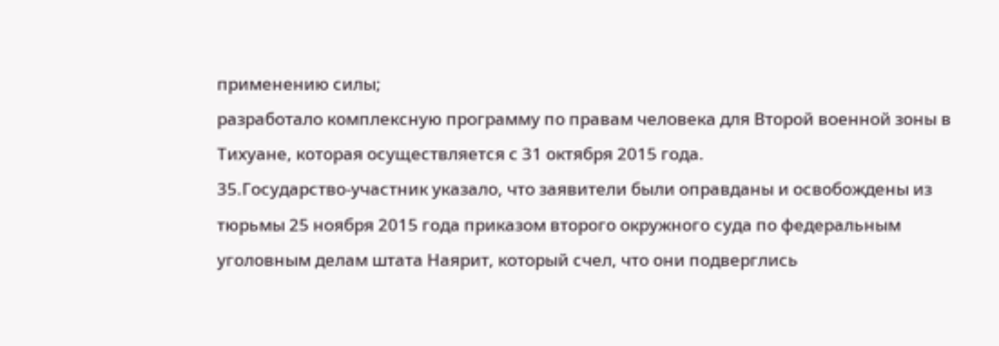применению силы;
разработало комплексную программу по правам человека для Второй военной зоны в Тихуане, которая осуществляется с 31 октября 2015 года.
35.Государство-участник указало, что заявители были оправданы и освобождены из тюрьмы 25 ноября 2015 года приказом второго окружного суда по федеральным уголовным делам штата Наярит, который счел, что они подверглись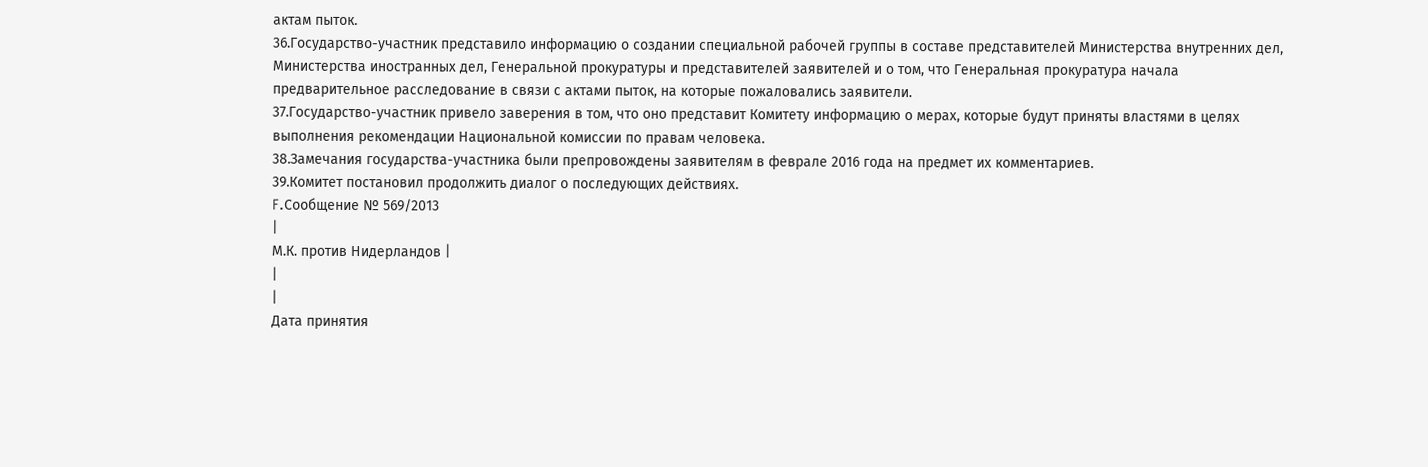актам пыток.
36.Государство-участник представило информацию о создании специальной рабочей группы в составе представителей Министерства внутренних дел, Министерства иностранных дел, Генеральной прокуратуры и представителей заявителей и о том, что Генеральная прокуратура начала предварительное расследование в связи с актами пыток, на которые пожаловались заявители.
37.Государство-участник привело заверения в том, что оно представит Комитету информацию о мерах, которые будут приняты властями в целях выполнения рекомендации Национальной комиссии по правам человека.
38.Замечания государства-участника были препровождены заявителям в феврале 2016 года на предмет их комментариев.
39.Комитет постановил продолжить диалог о последующих действиях.
F.Сообщение № 569/2013
|
М.К. против Нидерландов |
|
|
Дата принятия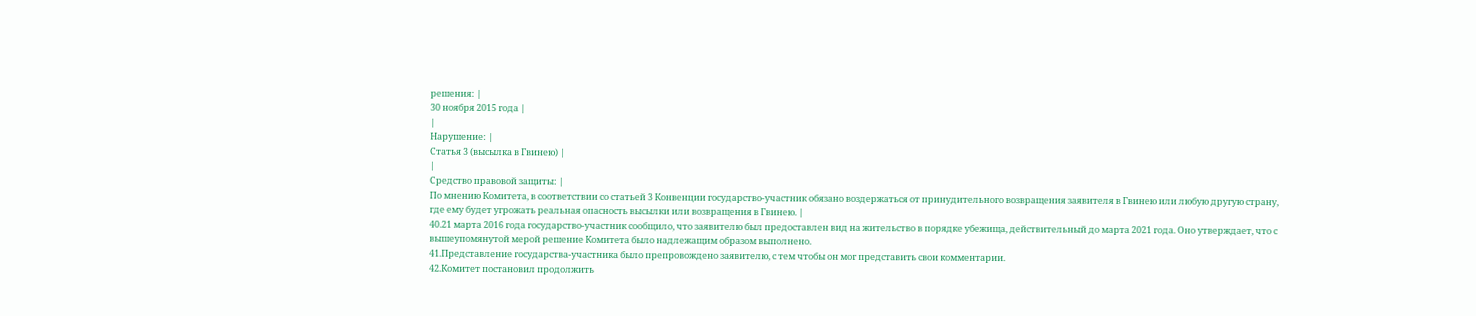решения: |
30 ноября 2015 года |
|
Нарушение: |
Статья 3 (высылка в Гвинею) |
|
Средство правовой защиты: |
По мнению Комитета, в соответствии со статьей 3 Конвенции государство-участник обязано воздержаться от принудительного возвращения заявителя в Гвинею или любую другую страну, где ему будет угрожать реальная опасность высылки или возвращения в Гвинею. |
40.21 марта 2016 года государство-участник сообщило, что заявителю был предоставлен вид на жительство в порядке убежища, действительный до марта 2021 года. Оно утверждает, что с вышеупомянутой мерой решение Комитета было надлежащим образом выполнено.
41.Представление государства-участника было препровождено заявителю, с тем чтобы он мог представить свои комментарии.
42.Комитет постановил продолжить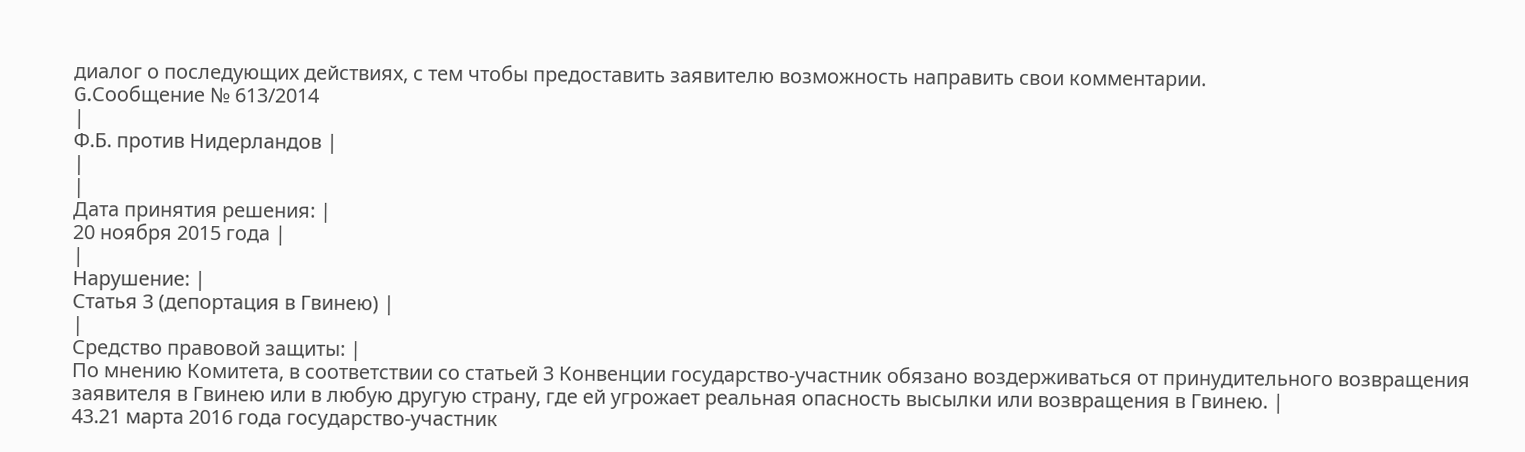диалог о последующих действиях, с тем чтобы предоставить заявителю возможность направить свои комментарии.
G.Сообщение № 613/2014
|
Ф.Б. против Нидерландов |
|
|
Дата принятия решения: |
20 ноября 2015 года |
|
Нарушение: |
Статья 3 (депортация в Гвинею) |
|
Средство правовой защиты: |
По мнению Комитета, в соответствии со статьей 3 Конвенции государство-участник обязано воздерживаться от принудительного возвращения заявителя в Гвинею или в любую другую страну, где ей угрожает реальная опасность высылки или возвращения в Гвинею. |
43.21 марта 2016 года государство-участник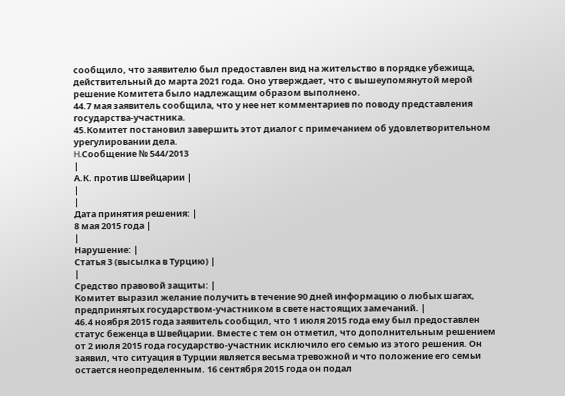сообщило, что заявителю был предоставлен вид на жительство в порядке убежища, действительный до марта 2021 года. Оно утверждает, что с вышеупомянутой мерой решение Комитета было надлежащим образом выполнено.
44.7 мая заявитель сообщила, что у нее нет комментариев по поводу представления государства-участника.
45.Комитет постановил завершить этот диалог с примечанием об удовлетворительном урегулировании дела.
H.Сообщение № 544/2013
|
А.К. против Швейцарии |
|
|
Дата принятия решения: |
8 мая 2015 года |
|
Нарушение: |
Статья 3 (высылка в Турцию) |
|
Средство правовой защиты: |
Комитет выразил желание получить в течение 90 дней информацию о любых шагах, предпринятых государством-участником в свете настоящих замечаний. |
46.4 ноября 2015 года заявитель сообщил, что 1 июля 2015 года ему был предоставлен статус беженца в Швейцарии. Вместе с тем он отметил, что дополнительным решением от 2 июля 2015 года государство-участник исключило его семью из этого решения. Он заявил, что ситуация в Турции является весьма тревожной и что положение его семьи остается неопределенным. 16 сентября 2015 года он подал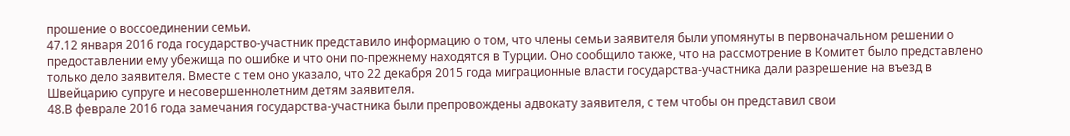прошение о воссоединении семьи.
47.12 января 2016 года государство-участник представило информацию о том, что члены семьи заявителя были упомянуты в первоначальном решении о предоставлении ему убежища по ошибке и что они по-прежнему находятся в Турции. Оно сообщило также, что на рассмотрение в Комитет было представлено только дело заявителя. Вместе с тем оно указало, что 22 декабря 2015 года миграционные власти государства-участника дали разрешение на въезд в Швейцарию супруге и несовершеннолетним детям заявителя.
48.В феврале 2016 года замечания государства-участника были препровождены адвокату заявителя, с тем чтобы он представил свои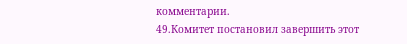комментарии.
49.Комитет постановил завершить этот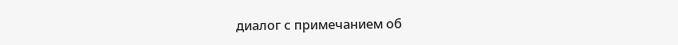диалог с примечанием об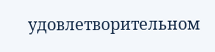удовлетворительном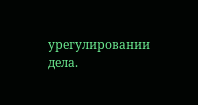урегулировании дела.